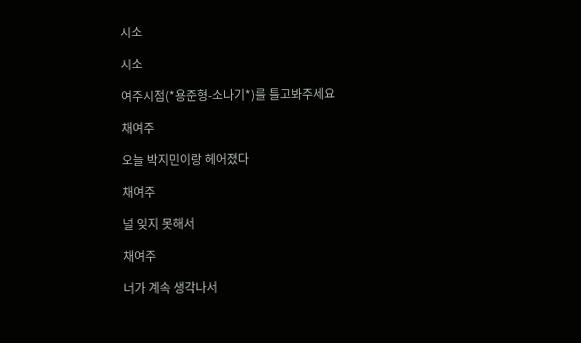시소

시소

여주시점(*용준형-소나기*)를 틀고봐주세요

채여주

오늘 박지민이랑 헤어졌다

채여주

널 잊지 못해서

채여주

너가 계속 생각나서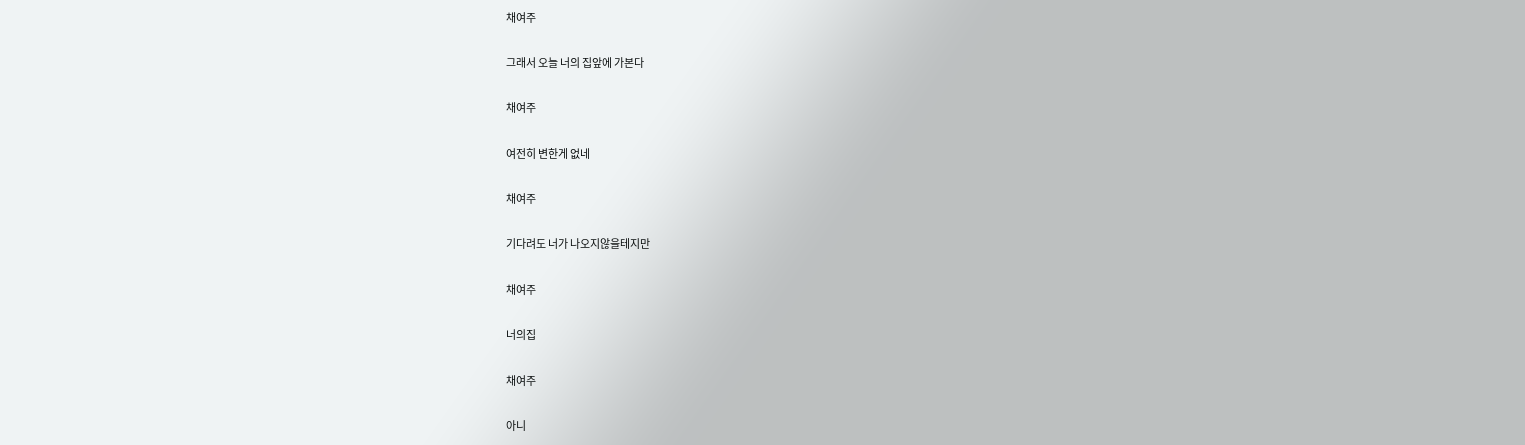채여주

그래서 오늘 너의 집앞에 가본다

채여주

여전히 변한게 없네

채여주

기다려도 너가 나오지않을테지만

채여주

너의집

채여주

아니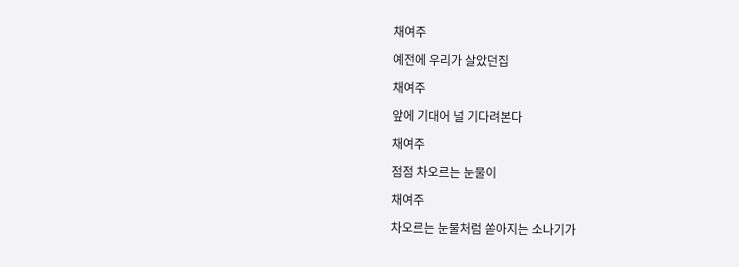채여주

예전에 우리가 살았던집

채여주

앞에 기대어 널 기다려본다

채여주

점점 차오르는 눈물이

채여주

차오르는 눈물처럼 쏟아지는 소나기가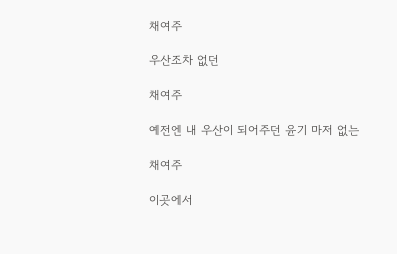채여주

우산조차 없던

채여주

예전엔 내 우산이 되어주던 윤기 마저 없는

채여주

이곳에서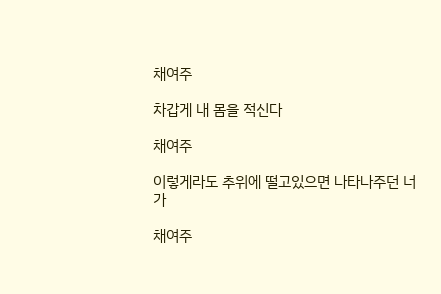채여주

차갑게 내 몸을 적신다

채여주

이렇게라도 추위에 떨고있으면 나타나주던 너가

채여주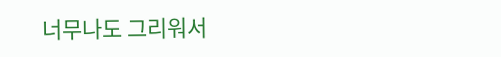너무나도 그리워서